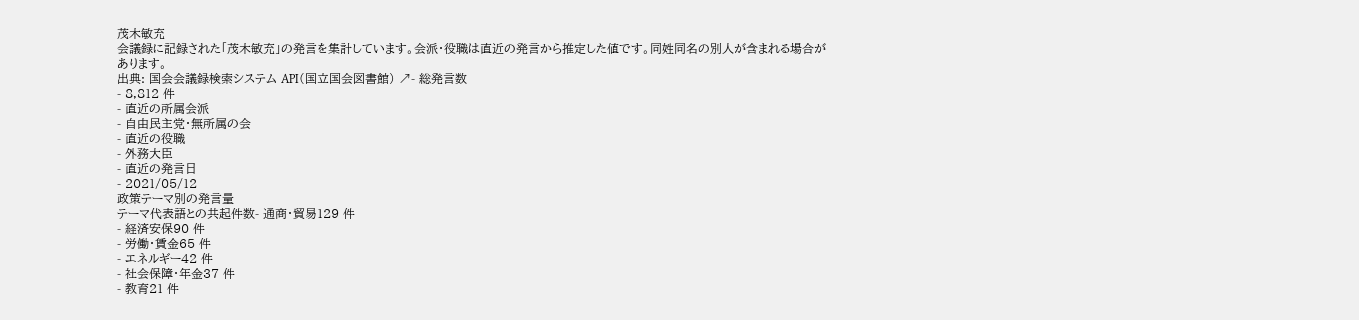茂木敏充
会議録に記録された「茂木敏充」の発言を集計しています。会派・役職は直近の発言から推定した値です。同姓同名の別人が含まれる場合があります。
出典: 国会会議録検索システム API(国立国会図書館) ↗- 総発言数
- 8,812 件
- 直近の所属会派
- 自由民主党・無所属の会
- 直近の役職
- 外務大臣
- 直近の発言日
- 2021/05/12
政策テーマ別の発言量
テーマ代表語との共起件数- 通商・貿易129 件
- 経済安保90 件
- 労働・賃金65 件
- エネルギー42 件
- 社会保障・年金37 件
- 教育21 件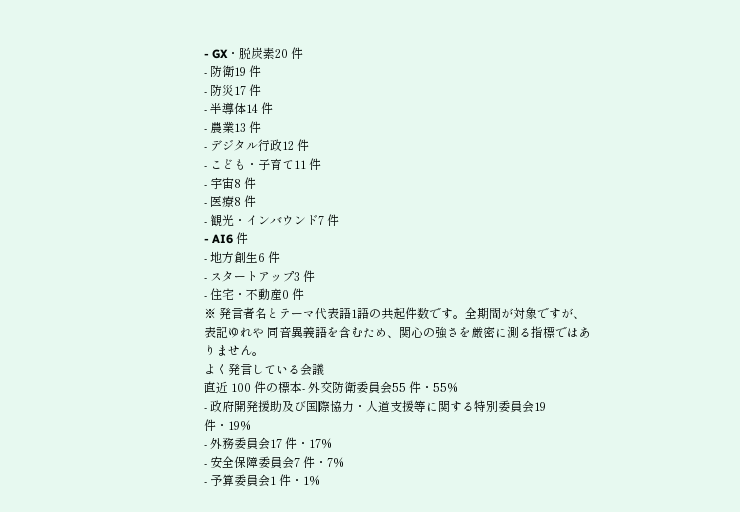- GX・脱炭素20 件
- 防衛19 件
- 防災17 件
- 半導体14 件
- 農業13 件
- デジタル行政12 件
- こども・子育て11 件
- 宇宙8 件
- 医療8 件
- 観光・インバウンド7 件
- AI6 件
- 地方創生6 件
- スタートアップ3 件
- 住宅・不動産0 件
※ 発言者名とテーマ代表語1語の共起件数です。全期間が対象ですが、表記ゆれや 同音異義語を含むため、関心の強さを厳密に測る指標ではありません。
よく発言している会議
直近 100 件の標本- 外交防衛委員会55 件・55%
- 政府開発援助及び国際協力・人道支援等に関する特別委員会19 件・19%
- 外務委員会17 件・17%
- 安全保障委員会7 件・7%
- 予算委員会1 件・1%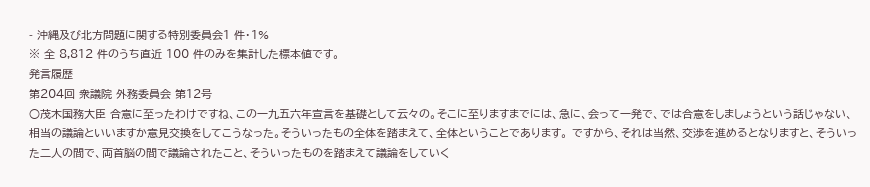- 沖縄及び北方問題に関する特別委員会1 件・1%
※ 全 8,812 件のうち直近 100 件のみを集計した標本値です。
発言履歴
第204回 衆議院 外務委員会 第12号
○茂木国務大臣 合意に至ったわけですね、この一九五六年宣言を基礎として云々の。そこに至りますまでには、急に、会って一発で、では合意をしましょうという話じゃない、相当の議論といいますか意見交換をしてこうなった。そういったもの全体を踏まえて、全体ということであります。 ですから、それは当然、交渉を進めるとなりますと、そういった二人の間で、両首脳の間で議論されたこと、そういったものを踏まえて議論をしていく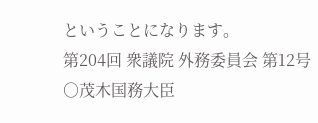ということになります。
第204回 衆議院 外務委員会 第12号
○茂木国務大臣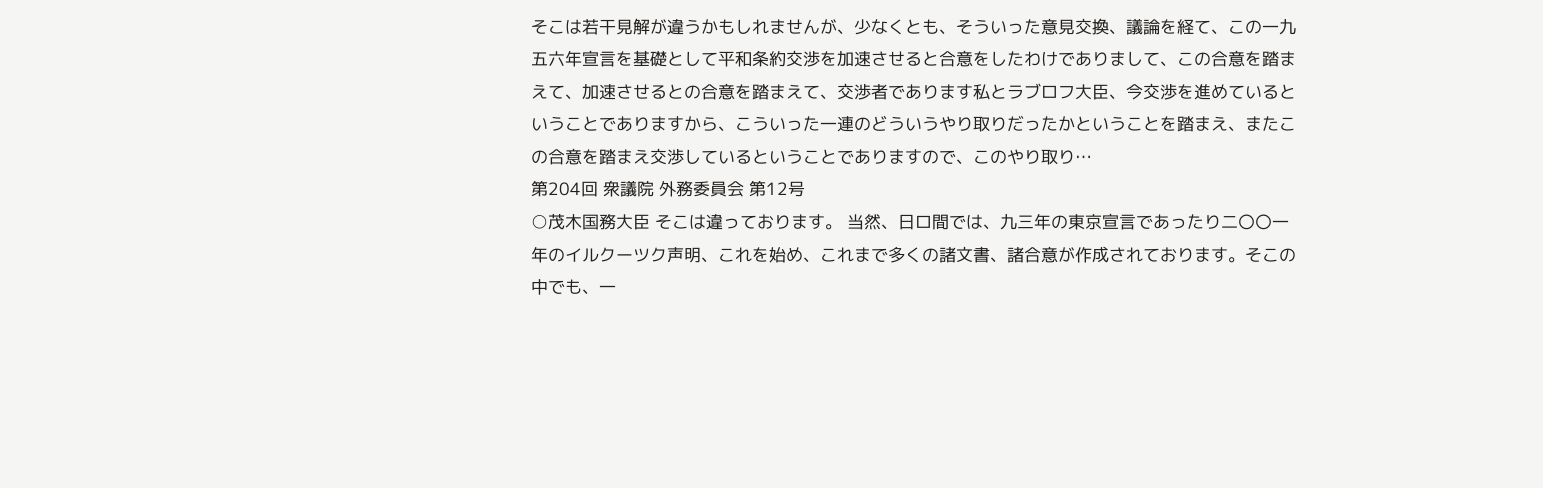そこは若干見解が違うかもしれませんが、少なくとも、そういった意見交換、議論を経て、この一九五六年宣言を基礎として平和条約交渉を加速させると合意をしたわけでありまして、この合意を踏まえて、加速させるとの合意を踏まえて、交渉者であります私とラブロフ大臣、今交渉を進めているということでありますから、こういった一連のどういうやり取りだったかということを踏まえ、またこの合意を踏まえ交渉しているということでありますので、このやり取り…
第204回 衆議院 外務委員会 第12号
○茂木国務大臣 そこは違っております。 当然、日ロ間では、九三年の東京宣言であったり二〇〇一年のイルクーツク声明、これを始め、これまで多くの諸文書、諸合意が作成されております。そこの中でも、一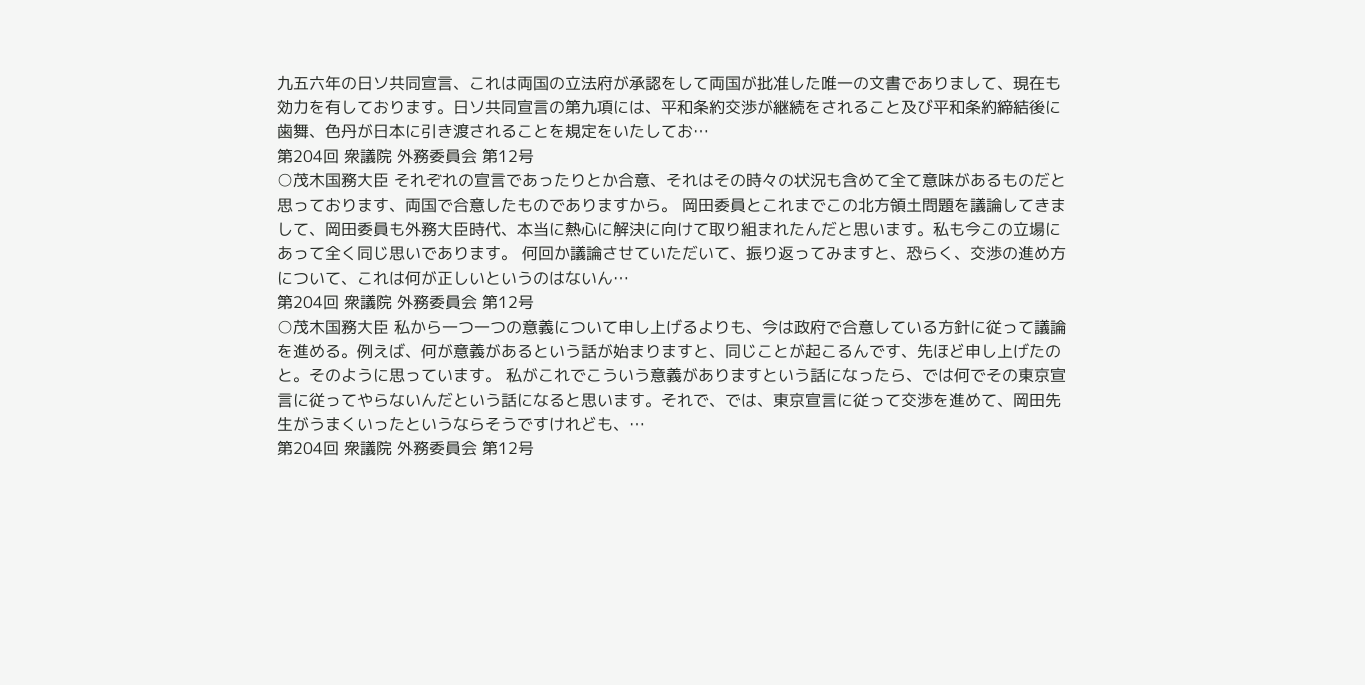九五六年の日ソ共同宣言、これは両国の立法府が承認をして両国が批准した唯一の文書でありまして、現在も効力を有しております。日ソ共同宣言の第九項には、平和条約交渉が継続をされること及び平和条約締結後に歯舞、色丹が日本に引き渡されることを規定をいたしてお…
第204回 衆議院 外務委員会 第12号
○茂木国務大臣 それぞれの宣言であったりとか合意、それはその時々の状況も含めて全て意味があるものだと思っております、両国で合意したものでありますから。 岡田委員とこれまでこの北方領土問題を議論してきまして、岡田委員も外務大臣時代、本当に熱心に解決に向けて取り組まれたんだと思います。私も今この立場にあって全く同じ思いであります。 何回か議論させていただいて、振り返ってみますと、恐らく、交渉の進め方について、これは何が正しいというのはないん…
第204回 衆議院 外務委員会 第12号
○茂木国務大臣 私から一つ一つの意義について申し上げるよりも、今は政府で合意している方針に従って議論を進める。例えば、何が意義があるという話が始まりますと、同じことが起こるんです、先ほど申し上げたのと。そのように思っています。 私がこれでこういう意義がありますという話になったら、では何でその東京宣言に従ってやらないんだという話になると思います。それで、では、東京宣言に従って交渉を進めて、岡田先生がうまくいったというならそうですけれども、…
第204回 衆議院 外務委員会 第12号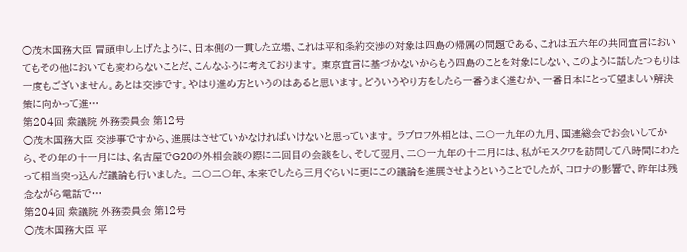○茂木国務大臣 冒頭申し上げたように、日本側の一貫した立場、これは平和条約交渉の対象は四島の帰属の問題である、これは五六年の共同宣言においてもその他においても変わらないことだ、こんなふうに考えております。 東京宣言に基づかないからもう四島のことを対象にしない、このように話したつもりは一度もございません。あとは交渉です。やはり進め方というのはあると思います。どういうやり方をしたら一番うまく進むか、一番日本にとって望ましい解決策に向かって進…
第204回 衆議院 外務委員会 第12号
○茂木国務大臣 交渉事ですから、進展はさせていかなければいけないと思っています。 ラブロフ外相とは、二〇一九年の九月、国連総会でお会いしてから、その年の十一月には、名古屋でG20の外相会談の際に二回目の会談をし、そして翌月、二〇一九年の十二月には、私がモスクワを訪問して八時間にわたって相当突っ込んだ議論も行いました。 二〇二〇年、本来でしたら三月ぐらいに更にこの議論を進展させようということでしたが、コロナの影響で、昨年は残念ながら電話で…
第204回 衆議院 外務委員会 第12号
○茂木国務大臣 平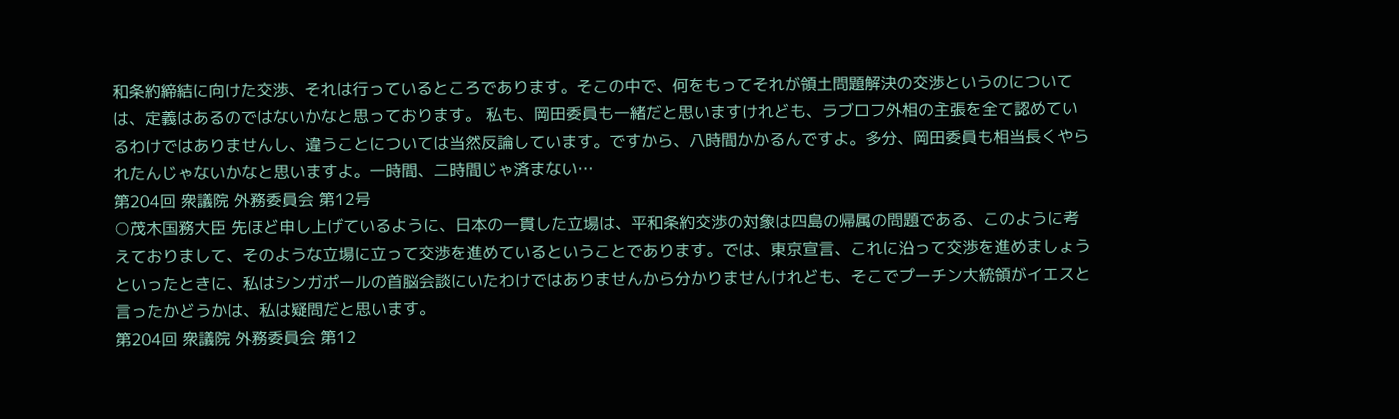和条約締結に向けた交渉、それは行っているところであります。そこの中で、何をもってそれが領土問題解決の交渉というのについては、定義はあるのではないかなと思っております。 私も、岡田委員も一緒だと思いますけれども、ラブロフ外相の主張を全て認めているわけではありませんし、違うことについては当然反論しています。ですから、八時間かかるんですよ。多分、岡田委員も相当長くやられたんじゃないかなと思いますよ。一時間、二時間じゃ済まない…
第204回 衆議院 外務委員会 第12号
○茂木国務大臣 先ほど申し上げているように、日本の一貫した立場は、平和条約交渉の対象は四島の帰属の問題である、このように考えておりまして、そのような立場に立って交渉を進めているということであります。では、東京宣言、これに沿って交渉を進めましょうといったときに、私はシンガポールの首脳会談にいたわけではありませんから分かりませんけれども、そこでプーチン大統領がイエスと言ったかどうかは、私は疑問だと思います。
第204回 衆議院 外務委員会 第12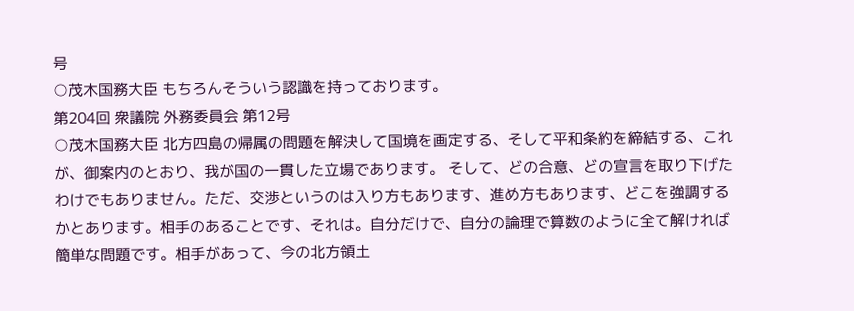号
○茂木国務大臣 もちろんそういう認識を持っております。
第204回 衆議院 外務委員会 第12号
○茂木国務大臣 北方四島の帰属の問題を解決して国境を画定する、そして平和条約を締結する、これが、御案内のとおり、我が国の一貫した立場であります。 そして、どの合意、どの宣言を取り下げたわけでもありません。ただ、交渉というのは入り方もあります、進め方もあります、どこを強調するかとあります。相手のあることです、それは。自分だけで、自分の論理で算数のように全て解ければ簡単な問題です。相手があって、今の北方領土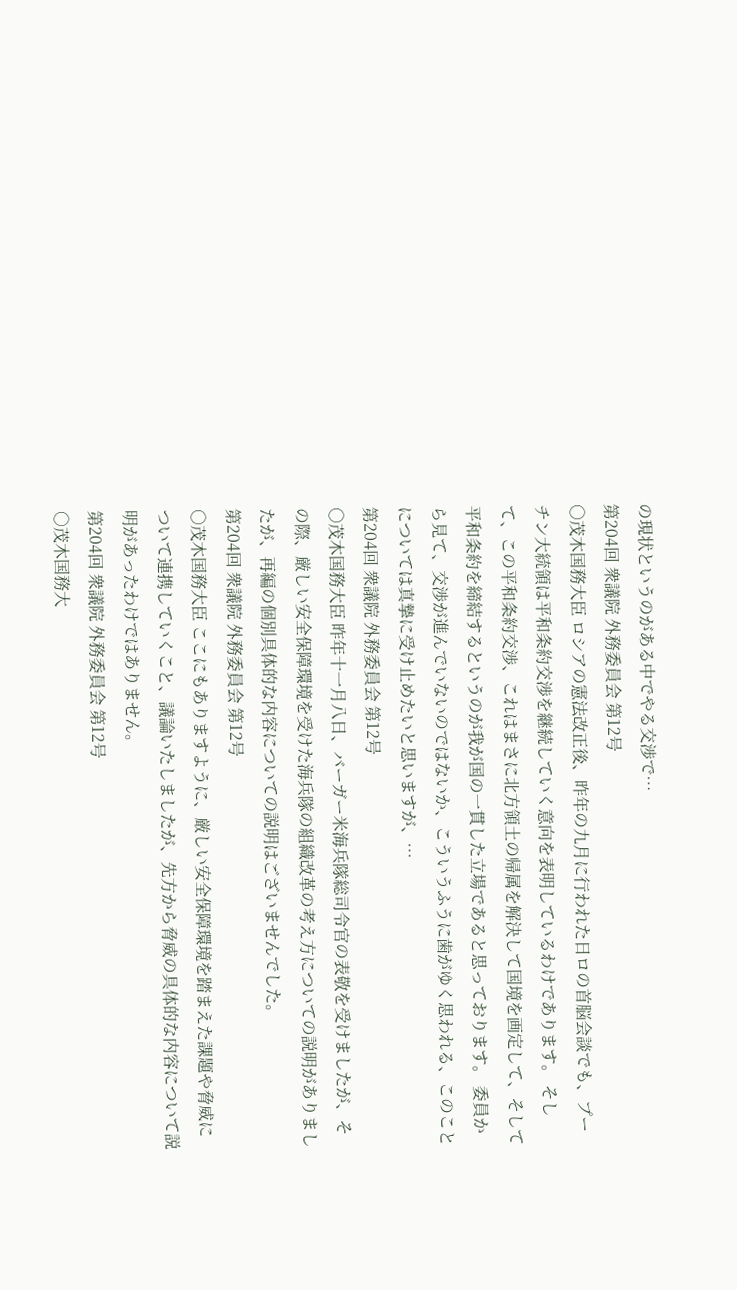の現状というのがある中でやる交渉で…
第204回 衆議院 外務委員会 第12号
○茂木国務大臣 ロシアの憲法改正後、昨年の九月に行われた日ロの首脳会談でも、プーチン大統領は平和条約交渉を継続していく意向を表明しているわけであります。 そして、この平和条約交渉、これはまさに北方領土の帰属を解決して国境を画定して、そして平和条約を締結するというのが我が国の一貫した立場であると思っております。 委員から見て、交渉が進んでいないのではないか、こういうふうに歯がゆく思われる、このことについては真摯に受け止めたいと思いますが、…
第204回 衆議院 外務委員会 第12号
○茂木国務大臣 昨年十一月八日、バーガー米海兵隊総司令官の表敬を受けましたが、その際、厳しい安全保障環境を受けた海兵隊の組織改革の考え方についての説明がありましたが、再編の個別具体的な内容についての説明はございませんでした。
第204回 衆議院 外務委員会 第12号
○茂木国務大臣 ここにもありますように、厳しい安全保障環境を踏まえた課題や脅威について連携していくこと、議論いたしましたが、先方から脅威の具体的な内容について説明があったわけではありません。
第204回 衆議院 外務委員会 第12号
○茂木国務大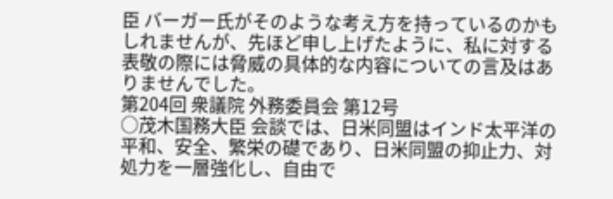臣 バーガー氏がそのような考え方を持っているのかもしれませんが、先ほど申し上げたように、私に対する表敬の際には脅威の具体的な内容についての言及はありませんでした。
第204回 衆議院 外務委員会 第12号
○茂木国務大臣 会談では、日米同盟はインド太平洋の平和、安全、繁栄の礎であり、日米同盟の抑止力、対処力を一層強化し、自由で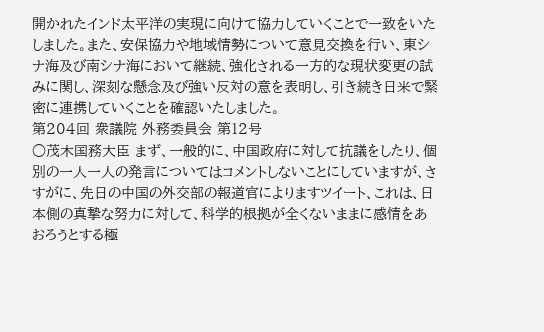開かれたインド太平洋の実現に向けて協力していくことで一致をいたしました。また、安保協力や地域情勢について意見交換を行い、東シナ海及び南シナ海において継続、強化される一方的な現状変更の試みに関し、深刻な懸念及び強い反対の意を表明し、引き続き日米で緊密に連携していくことを確認いたしました。
第204回 衆議院 外務委員会 第12号
○茂木国務大臣 まず、一般的に、中国政府に対して抗議をしたり、個別の一人一人の発言についてはコメントしないことにしていますが、さすがに、先日の中国の外交部の報道官によりますツイート、これは、日本側の真摯な努力に対して、科学的根拠が全くないままに感情をあおろうとする極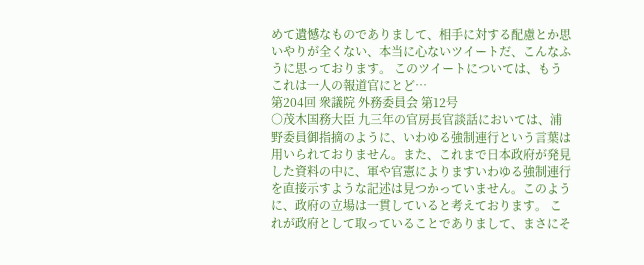めて遺憾なものでありまして、相手に対する配慮とか思いやりが全くない、本当に心ないツイートだ、こんなふうに思っております。 このツイートについては、もうこれは一人の報道官にとど…
第204回 衆議院 外務委員会 第12号
○茂木国務大臣 九三年の官房長官談話においては、浦野委員御指摘のように、いわゆる強制連行という言葉は用いられておりません。また、これまで日本政府が発見した資料の中に、軍や官憲によりますいわゆる強制連行を直接示すような記述は見つかっていません。このように、政府の立場は一貫していると考えております。 これが政府として取っていることでありまして、まさにそ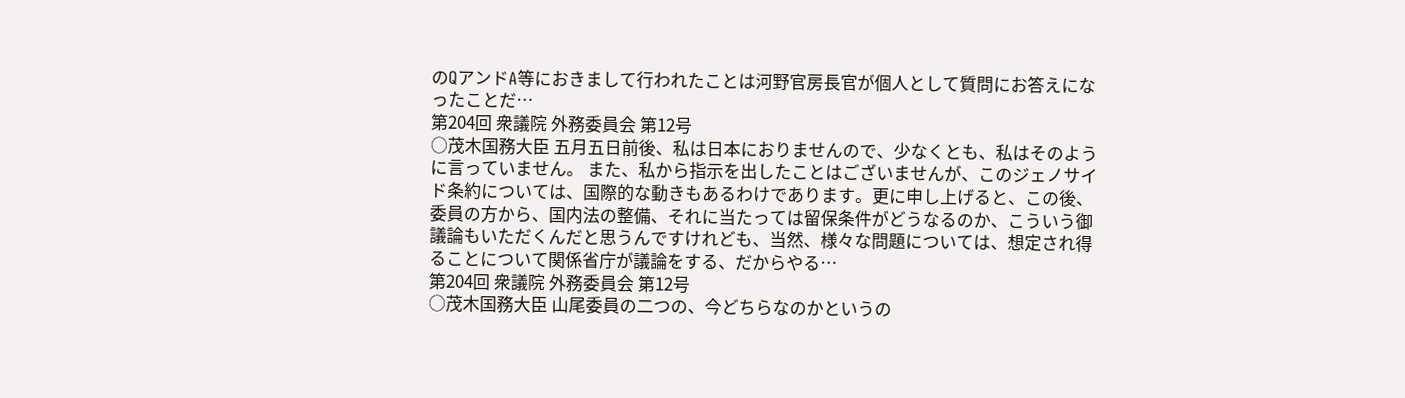のQアンドA等におきまして行われたことは河野官房長官が個人として質問にお答えになったことだ…
第204回 衆議院 外務委員会 第12号
○茂木国務大臣 五月五日前後、私は日本におりませんので、少なくとも、私はそのように言っていません。 また、私から指示を出したことはございませんが、このジェノサイド条約については、国際的な動きもあるわけであります。更に申し上げると、この後、委員の方から、国内法の整備、それに当たっては留保条件がどうなるのか、こういう御議論もいただくんだと思うんですけれども、当然、様々な問題については、想定され得ることについて関係省庁が議論をする、だからやる…
第204回 衆議院 外務委員会 第12号
○茂木国務大臣 山尾委員の二つの、今どちらなのかというの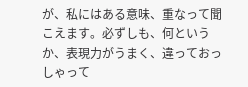が、私にはある意味、重なって聞こえます。必ずしも、何というか、表現力がうまく、違っておっしゃって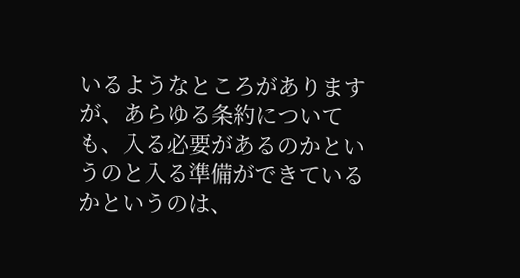いるようなところがありますが、あらゆる条約についても、入る必要があるのかというのと入る準備ができているかというのは、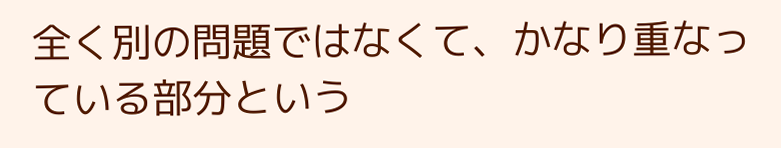全く別の問題ではなくて、かなり重なっている部分という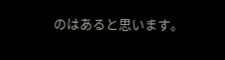のはあると思います。